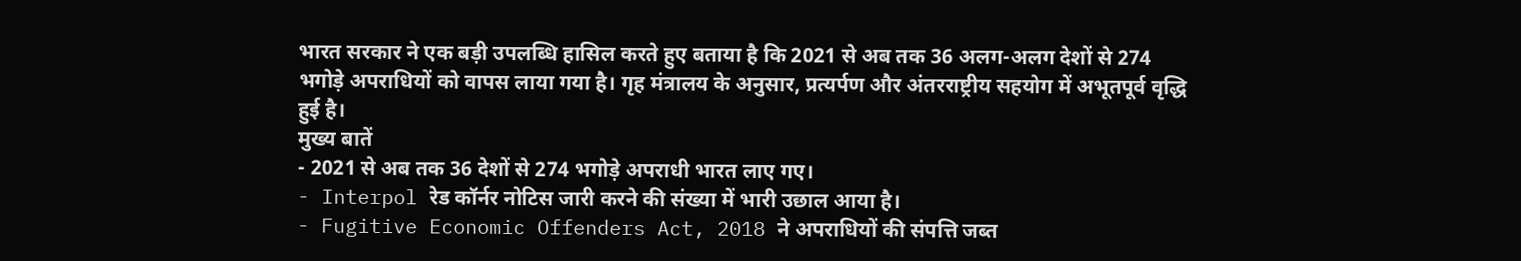भारत सरकार ने एक बड़ी उपलब्धि हासिल करते हुए बताया है कि 2021 से अब तक 36 अलग-अलग देशों से 274 भगोड़े अपराधियों को वापस लाया गया है। गृह मंत्रालय के अनुसार, प्रत्यर्पण और अंतरराष्ट्रीय सहयोग में अभूतपूर्व वृद्धि हुई है।
मुख्य बातें
- 2021 से अब तक 36 देशों से 274 भगोड़े अपराधी भारत लाए गए।
- Interpol रेड कॉर्नर नोटिस जारी करने की संख्या में भारी उछाल आया है।
- Fugitive Economic Offenders Act, 2018 ने अपराधियों की संपत्ति जब्त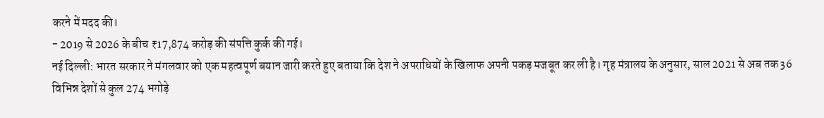करने में मदद की।
- 2019 से 2026 के बीच ₹17,874 करोड़ की संपत्ति कुर्क की गई।
नई दिल्ली: भारत सरकार ने मंगलवार को एक महत्वपूर्ण बयान जारी करते हुए बताया कि देश ने अपराधियों के खिलाफ अपनी पकड़ मजबूत कर ली है। गृह मंत्रालय के अनुसार, साल 2021 से अब तक 36 विभिन्न देशों से कुल 274 भगोड़े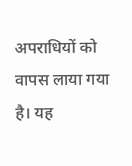अपराधियों को वापस लाया गया है। यह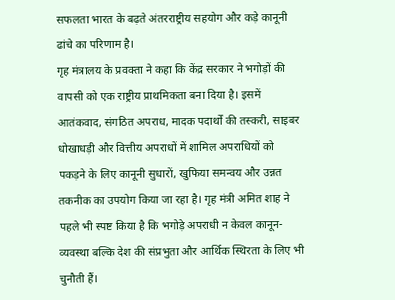सफलता भारत के बढ़ते अंतरराष्ट्रीय सहयोग और कड़े कानूनी ढांचे का परिणाम है।
गृह मंत्रालय के प्रवक्ता ने कहा कि केंद्र सरकार ने भगोड़ों की वापसी को एक राष्ट्रीय प्राथमिकता बना दिया है। इसमें आतंकवाद, संगठित अपराध, मादक पदार्थों की तस्करी, साइबर धोखाधड़ी और वित्तीय अपराधों में शामिल अपराधियों को पकड़ने के लिए कानूनी सुधारों, खुफिया समन्वय और उन्नत तकनीक का उपयोग किया जा रहा है। गृह मंत्री अमित शाह ने पहले भी स्पष्ट किया है कि भगोड़े अपराधी न केवल कानून-व्यवस्था बल्कि देश की संप्रभुता और आर्थिक स्थिरता के लिए भी चुनौती हैं।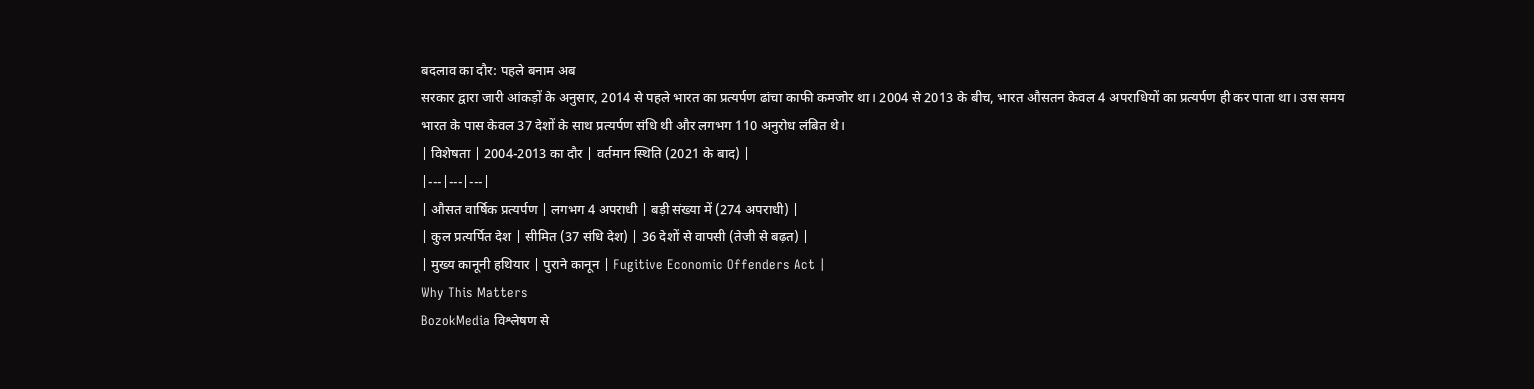बदलाव का दौर: पहले बनाम अब
सरकार द्वारा जारी आंकड़ों के अनुसार, 2014 से पहले भारत का प्रत्यर्पण ढांचा काफी कमजोर था। 2004 से 2013 के बीच, भारत औसतन केवल 4 अपराधियों का प्रत्यर्पण ही कर पाता था। उस समय भारत के पास केवल 37 देशों के साथ प्रत्यर्पण संधि थी और लगभग 110 अनुरोध लंबित थे।
| विशेषता | 2004-2013 का दौर | वर्तमान स्थिति (2021 के बाद) |
|---|---|---|
| औसत वार्षिक प्रत्यर्पण | लगभग 4 अपराधी | बड़ी संख्या में (274 अपराधी) |
| कुल प्रत्यर्पित देश | सीमित (37 संधि देश) | 36 देशों से वापसी (तेजी से बढ़त) |
| मुख्य कानूनी हथियार | पुराने कानून | Fugitive Economic Offenders Act |
Why This Matters
BozokMedia विश्लेषण से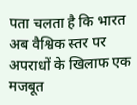पता चलता है कि भारत अब वैश्विक स्तर पर अपराधों के खिलाफ एक मजबूत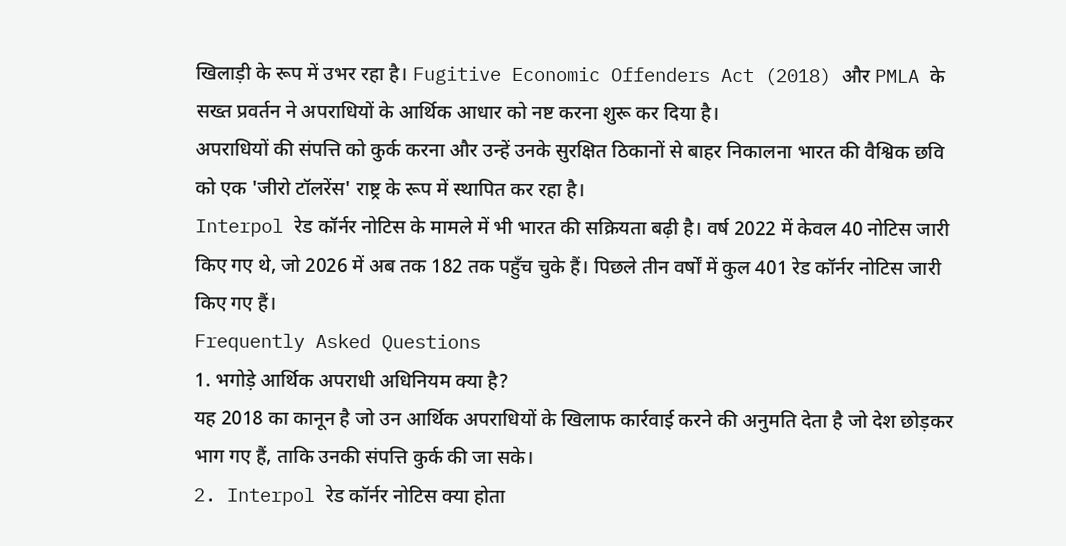खिलाड़ी के रूप में उभर रहा है। Fugitive Economic Offenders Act (2018) और PMLA के सख्त प्रवर्तन ने अपराधियों के आर्थिक आधार को नष्ट करना शुरू कर दिया है।
अपराधियों की संपत्ति को कुर्क करना और उन्हें उनके सुरक्षित ठिकानों से बाहर निकालना भारत की वैश्विक छवि को एक 'जीरो टॉलरेंस' राष्ट्र के रूप में स्थापित कर रहा है।
Interpol रेड कॉर्नर नोटिस के मामले में भी भारत की सक्रियता बढ़ी है। वर्ष 2022 में केवल 40 नोटिस जारी किए गए थे, जो 2026 में अब तक 182 तक पहुँच चुके हैं। पिछले तीन वर्षों में कुल 401 रेड कॉर्नर नोटिस जारी किए गए हैं।
Frequently Asked Questions
1. भगोड़े आर्थिक अपराधी अधिनियम क्या है?
यह 2018 का कानून है जो उन आर्थिक अपराधियों के खिलाफ कार्रवाई करने की अनुमति देता है जो देश छोड़कर भाग गए हैं, ताकि उनकी संपत्ति कुर्क की जा सके।
2. Interpol रेड कॉर्नर नोटिस क्या होता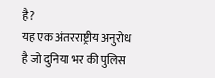है?
यह एक अंतरराष्ट्रीय अनुरोध है जो दुनिया भर की पुलिस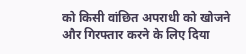को किसी वांछित अपराधी को खोजने और गिरफ्तार करने के लिए दिया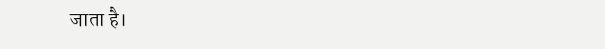जाता है।